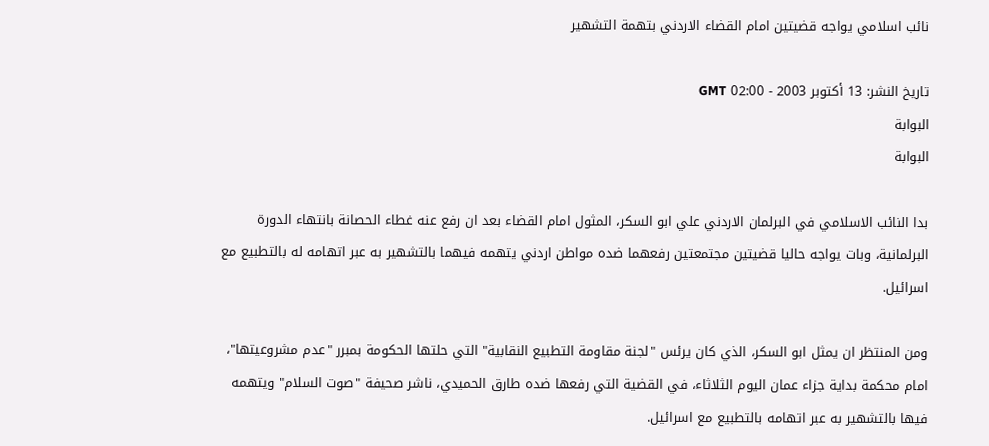نائب اسلامي يواجه قضيتين امام القضاء الاردني بتهمة التشهير

تاريخ النشر: 13 أكتوبر 2003 - 02:00 GMT
البوابة
البوابة

بدا النائب الاسلامي في البرلمان الاردني علي ابو السكر، المثول امام القضاء بعد ان رفع عنه غطاء الحصانة بانتهاء الدورة البرلمانية، وبات يواجه حاليا قضيتين مجتمعتين رفعهما ضده مواطن اردني يتهمه فيهما بالتشهير به عبر اتهامه له بالتطبيع مع اسرائيل.

ومن المنتظر ان يمثل ابو السكر، الذي كان يرئس "لجنة مقاومة التطبيع النقابية" التي حلتها الحكومة بمبرر "عدم مشروعيتها"، امام محكمة بداية جزاء عمان اليوم الثلاثاء، في القضية التي رفعها ضده طارق الحميدي، ناشر صحيفة "صوت السلام" ويتهمه فيها بالتشهير به عبر اتهامه بالتطبيع مع اسرائيل.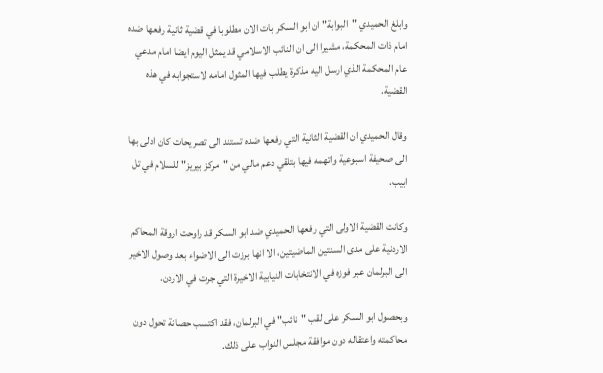وابلغ الحميدي "البوابة" ان ابو السكر بات الان مطلوبا في قضية ثانية رفعها ضده امام ذات المحكمة، مشيرا الى ان النائب الاسلامي قد يمثل اليوم ايضا امام مدعي عام المحكمة الذي ارسل اليه مذكرة يطلب فيها المثول امامه لاستجوابه في هذه القضية.

وقال الحميدي ان القضية الثانية التي رفعها ضده تستند الى تصريحات كان ادلى بها الى صحيفة اسبوعية واتهمه فيها بتلقي دعم مالي من "مركز بيريز" للسلام في تل ابيب.

وكانت القضية الاولى التي رفعها الحميدي ضد ابو السكر قد راوحت اروقة المحاكم الاردنية على مدى السنتين الماضيتين، الا انها برزت الى الاضواء بعد وصول الاخير الى البرلمان عبر فوزه في الانتخابات النيابية الاخيرة التي جرت في الاردن.

وبحصول ابو السكر على لقب "نائب" في البرلمان، فقد اكتسب حصانة تحول دون محاكمته واعتقاله دون موافقة مجلس النواب على ذلك.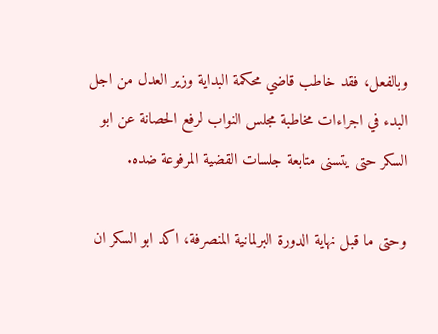وبالفعل، فقد خاطب قاضي محكمة البداية وزير العدل من اجل البدء في اجراءات مخاطبة مجلس النواب لرفع الحصانة عن ابو السكر حتى يتسنى متابعة جلسات القضية المرفوعة ضده.

وحتى ما قبل نهاية الدورة البرلمانية المنصرفة، اكد ابو السكر ان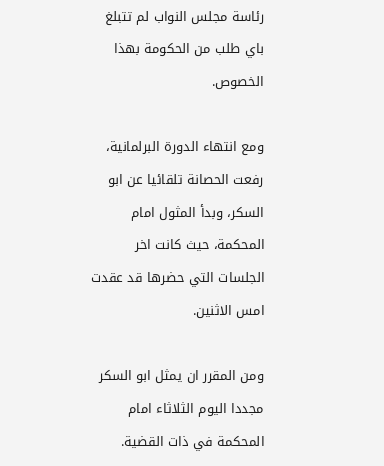رئاسة مجلس النواب لم تتبلغ باي طلب من الحكومة بهذا الخصوص.

ومع انتهاء الدورة البرلمانية، رفعت الحصانة تلقائيا عن ابو السكر، وبدأ المثول امام المحكمة، حيث كانت اخر الجلسات التي حضرها قد عقدت امس الاثنين.

ومن المقرر ان يمثل ابو السكر مجددا اليوم الثلاثاء امام المحكمة في ذات القضية.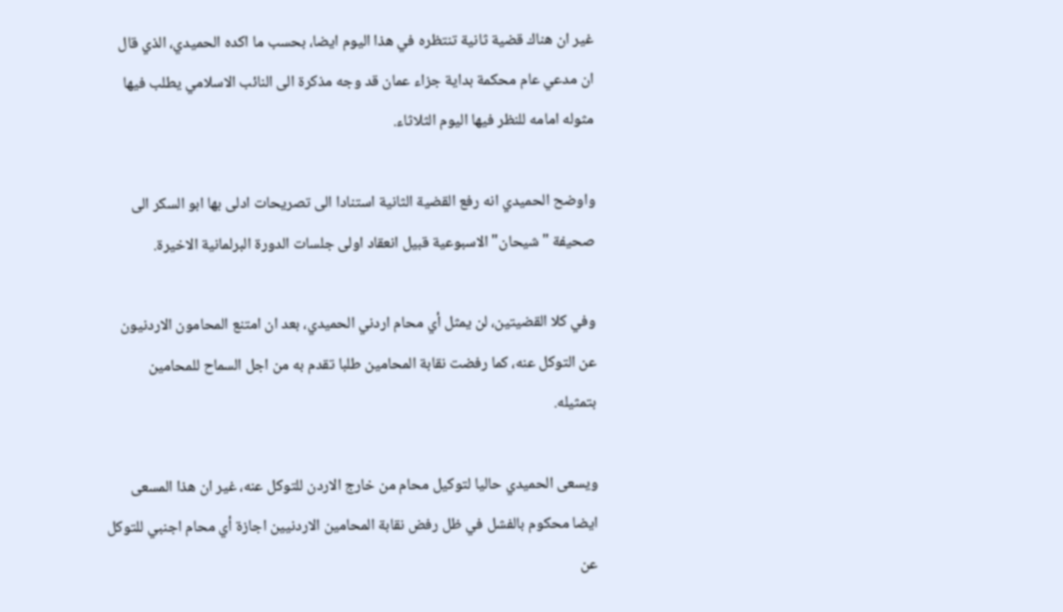غير ان هناك قضية ثانية تنتظره في هذا اليوم ايضا، بحسب ما اكده الحميدي، الذي قال ان مدعي عام محكمة بداية جزاء عمان قد وجه مذكرة الى النائب الاسلامي يطلب فيها مثوله امامه للنظر فيها اليوم الثلاثاء.

واوضح الحميدي انه رفع القضية الثانية استنادا الى تصريحات ادلى بها ابو السكر الى صحيفة "شيحان" الاسبوعية قبيل انعقاد اولى جلسات الدورة البرلمانية الاخيرة.

وفي كلا القضيتين، لن يمثل أي محام اردني الحميدي، بعد ان امتنع المحامون الاردنيون عن التوكل عنه، كما رفضت نقابة المحامين طلبا تقدم به من اجل السماح للمحامين بتمثيله.

ويسعى الحميدي حاليا لتوكيل محام من خارج الاردن للتوكل عنه، غير ان هذا المسعى ايضا محكوم بالفشل في ظل رفض نقابة المحامين الاردنيين اجازة أي محام اجنبي للتوكل عن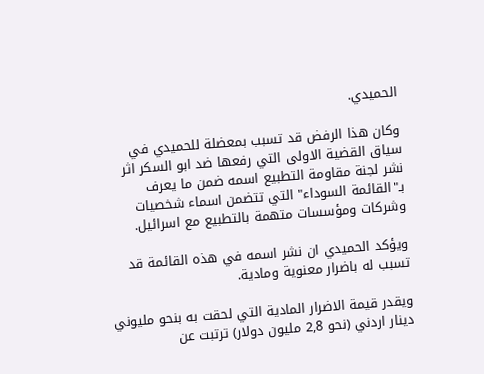الحميدي.

وكان هذا الرفض قد تسبب بمعضلة للحميدي في سياق القضية الاولى التي رفعها ضد ابو السكر اثر نشر لجنة مقاومة التطبيع اسمه ضمن ما يعرف بـ"القائمة السوداء" التي تتضمن اسماء شخصيات وشركات ومؤسسات متهمة بالتطبيع مع اسرائيل.

ويؤكد الحميدي ان نشر اسمه في هذه القائمة قد تسبب له باضرار معنوية ومادية.

ويقدر قيمة الاضرار المادية التي لحقت به بنحو مليوني دينار اردني (نحو 2,8 مليون دولار) ترتبت عن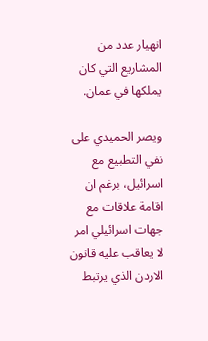انهيار عدد من المشاريع التي كان يملكها في عمان.

ويصر الحميدي على نفي التطبيع مع اسرائيل، برغم ان اقامة علاقات مع جهات اسرائيلي امر لا يعاقب عليه قانون الاردن الذي يرتبط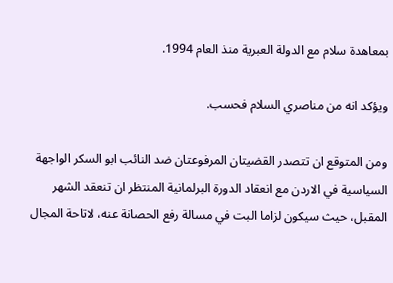بمعاهدة سلام مع الدولة العبرية منذ العام 1994.

ويؤكد انه من مناصري السلام فحسب.

ومن المتوقع ان تتصدر القضيتان المرفوعتان ضد النائب ابو السكر الواجهة السياسية في الاردن مع انعقاد الدورة البرلمانية المنتظر ان تنعقد الشهر المقبل، حيث سيكون لزاما البت في مسالة رفع الحصانة عنه، لاتاحة المجال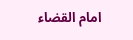امام القضاء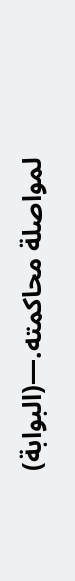لمواصلة محاكمته.—(البوابة)